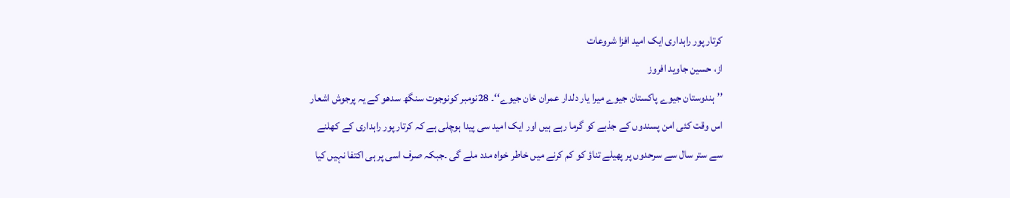کرتار پور راہداری ایک امید افزا شروعات
از، حسین جاوید افروز
’’ہندوستان جیوے پاکستان جیوے میرا یار دلدار عمران خان جیوے‘‘۔ 28نومبر کونوجوت سنگھ سدھو کے یہ پرجوش اشعار اس وقت کئی امن پسندوں کے جذبے کو گرما رہے ہیں اور ایک امید سی پیدا ہوچلی ہے کہ کرتار پور راہداری کے کھلنے سے ستر سال سے سرحدوں پر پھیلے تناؤ کو کم کرنے میں خاطر خواہ مدد ملے گی ۔جبکہ صرف اسی پر ہی اکتفا نہیں کیا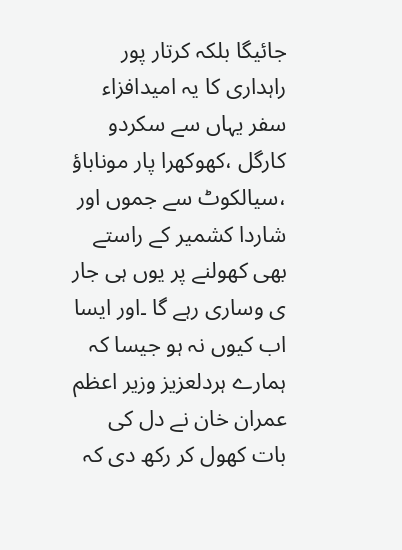جائیگا بلکہ کرتار پور راہداری کا یہ امیدافزاء سفر یہاں سے سکردو کارگل ،کھوکھرا پار موناباؤ ،سیالکوٹ سے جموں اور شاردا کشمیر کے راستے بھی کھولنے پر یوں ہی جار ی وساری رہے گا ۔اور ایسا اب کیوں نہ ہو جیسا کہ ہمارے ہردلعزیز وزیر اعظم عمران خان نے دل کی بات کھول کر رکھ دی کہ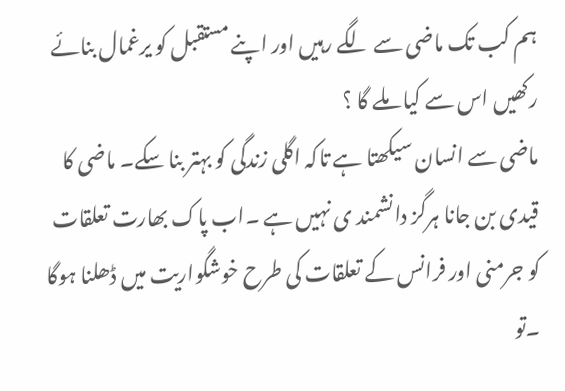ہم کب تک ماضی سے لگے رہیں اور اپنے مستقبل کو یرغمال بنائے رکھیں اس سے کیا ملے گا ؟
ماضی سے انسان سیکھتا ہے تاکہ اگلی زندگی کو بہتر بنا سکے۔ ماضی کا قیدی بن جانا ہرگز دانشمند ی نہیں ہے ۔اب پاک بھارت تعلقات کو جرمنی اور فرانس کے تعلقات کی طرح خوشگواریت میں ڈھلنا ہوگا ۔تو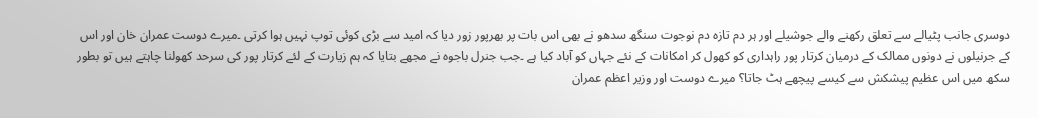دوسری جانب پٹیالے سے تعلق رکھنے والے جوشیلے اور ہر دم تازہ دم نوجوت سنگھ سدھو نے بھی اس بات پر بھرپور زور دیا کہ امید سے بڑی کوئی توپ نہیں ہوا کرتی ۔میرے دوست عمران خان اور اس کے جرنیلوں نے دونوں ممالک کے درمیان کرتار پور راہداری کو کھول کر امکانات کے نئے جہاں کو آباد کیا ہے ۔جب جنرل باجوہ نے مجھے بتایا کہ ہم زیارت کے لئے کرتار پور کی سرحد کھولنا چاہتے ہیں تو بطور سکھ میں اس عظیم پیشکش سے کیسے پیچھے ہٹ جاتا؟ میرے دوست اور وزیر اعظم عمران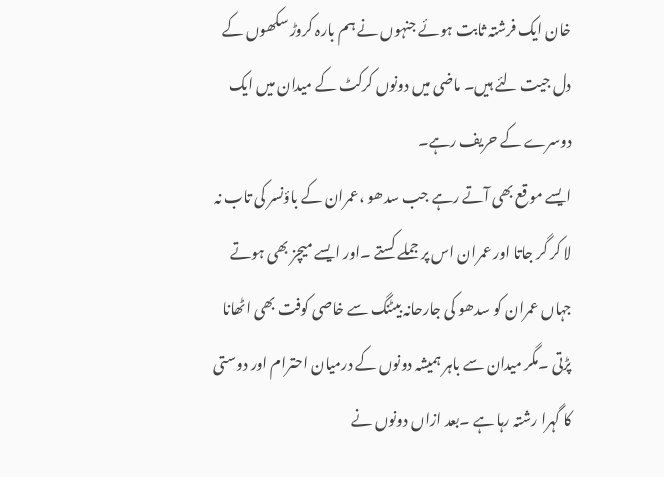خان ایک فرشتہ ثابت ہوئے جنہوں نے ہم بارہ کروڑ سکھوں کے دل جیت لئے ہیں۔ ماضی میں دونوں کرکٹ کے میدان میں ایک دوسرے کے حریف رہے۔
ایسے موقع بھی آتے رہے جب سدھو ،عمران کے باؤنسر کی تاب نہ لا کر گر جاتا اور عمران اس پر جملے کستے ۔اور ایسے میچز بھی ہوتے جہاں عمران کو سدھو کی جارحانہ بیٹنگ سے خاصی کوفت بھی اٹھانا پڑتی ۔مگر میدان سے باہر ہمیشہ دونوں کے درمیان احترام اور دوستی کا گہرا رشتہ رہا ہے ۔بعد ازاں دونوں نے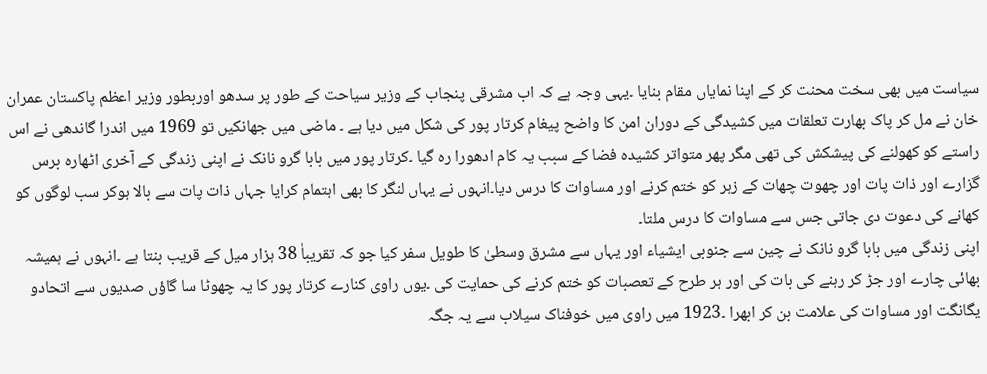سیاست میں بھی سخت محنت کر کے اپنا نمایاں مقام بنایا ۔یہی وجہ ہے کہ اب مشرقی پنجاب کے وزیر سیاحت کے طور پر سدھو اوربطور وزیر اعظم پاکستان عمران خان نے مل کر پاک بھارت تعلقات میں کشیدگی کے دوران امن کا واضح پیغام کرتار پور کی شکل میں دیا ہے ۔ ماضی میں جھانکیں تو 1969 میں اندرا گاندھی نے اس راستے کو کھولنے کی پیشکش کی تھی مگر پھر متواتر کشیدہ فضا کے سبب یہ کام ادھورا رہ گیا ۔کرتار پور میں بابا گرو نانک نے اپنی زندگی کے آخری اٹھارہ برس گزارے اور ذات پات اور چھوت چھات کے زہر کو ختم کرنے اور مساوات کا درس دیا۔انہوں نے یہاں لنگر کا بھی اہتمام کرایا جہاں ذات پات سے بالا ہوکر سب لوگوں کو کھانے کی دعوت دی جاتی جس سے مساوات کا درس ملتا۔
اپنی زندگی میں بابا گرو نانک نے چین سے جنوبی ایشیاء اور یہاں سے مشرق وسطیٰ کا طویل سفر کیا جو کہ تقریباٰ 38 ہزار میل کے قریب بنتا ہے ۔انہوں نے ہمیشہ بھائی چارے اور جڑ کر رہنے کی بات کی اور ہر طرح کے تعصبات کو ختم کرنے کی حمایت کی ۔یوں راوی کنارے کرتار پور کا یہ چھوٹا سا گاؤں صدیوں سے اتحادو یگانگت اور مساوات کی علامت بن کر ابھرا ۔1923 میں راوی میں خوفناک سیلاب سے یہ جگہ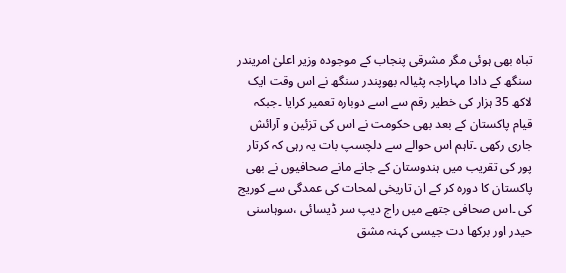تباہ بھی ہوئی مگر مشرقی پنجاب کے موجودہ وزیر اعلیٰ امریندر سنگھ کے دادا مہاراجہ پٹیالہ بھوپندر سنگھ نے اس وقت ایک لاکھ 35 ہزار کی خطیر رقم سے اسے دوبارہ تعمیر کرایا ۔جبکہ قیام پاکستان کے بعد بھی حکومت نے اس کی تزئین و آرائش جاری رکھی ۔تاہم اس حوالے سے دلچسپ بات یہ رہی کہ کرتار پور کی تقریب میں ہندوستان کے جانے مانے صحافیوں نے بھی پاکستان کا دورہ کر کے ان تاریخی لمحات کی عمدگی سے کوریج کی ۔اس صحافی جتھے میں راج دیپ سر ڈیسائی ،سوہاسنی حیدر اور برکھا دت جیسی کہنہ مشق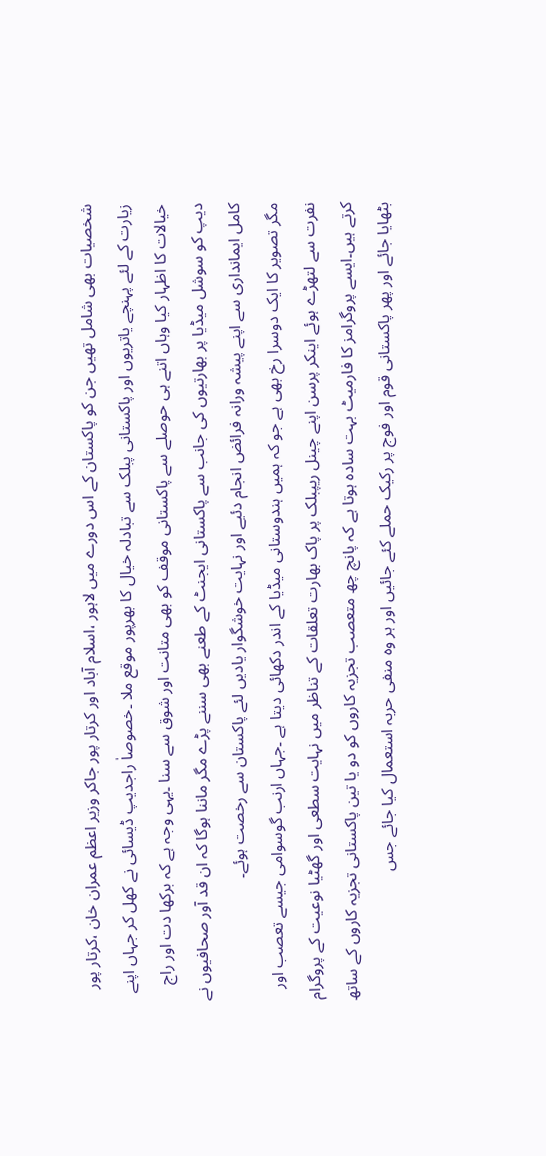شخصیات بھی شامل تھیں جن کو پاکستان کے اس دورے میں لاہور ،اسلام آباد اور کرتار پور جاکر وزیر اعظم عمران خان ،کرتار پور زیارت کے لئے پہنچے یاتریوں اور پاکستانی پبلک سے تبادلہ خیال کا بھرپور موقع ملا ۔خصوصاٰ راجدیپ ڈیسائی نے کھل کر جہاں اپنے خیالات کا اظہار کیا وہاں اتنے ہی حوصلے سے پاکستانی موقف کو بھی متانت اور شوق سے سنا ۔یہی وجہ ہے کہ برکھا دت اور راج دیپ کو سوشل میڈیا پر بھارتیوں کی جانب سے پاکستانی ایجنٹ کے طعنے بھی سننے پڑے مگر ماننا ہوگا کہ ان قد آور صحافیوں نے کامل ایمانداری سے اپنے پیشہ ورانہ فرائض انجام دئیے اور نہایت خوشگوار یادیں لئے پاکستان سے رخصت ہوئے۔
مگر تصویر کا ایک دوسرا رخ بھی ہے جو کہ ہمیں ہندوستانی میڈیا کے اندر دکھائی دیتا ہے ۔جہاں ارنب گوسوامی جیسے تعصب اور نفرت سے لتھڑے ہوئے اینکر پرسن اپنے چینل ریپبلک پر پاک بھارت تعلقات کے تناظر میں نہایت سطعی اور گھٹیا نوعیت کے پروگرام کرتے ہیں۔ایسے پروگرامز کا فارمیٹ بہت سادہ ہوتا ہے کہ پانچ چھ متعصب تجزیہ کاروں کو دو یا تین پاکستانی تجزیہ کاروں کے ساتھ بٹھایا جائے اور پھر پاکستانی قوم اور فوج پر رکیک حملے کئے جائیں اور ہر وہ منفی حربہ استعمال کیا جائے جس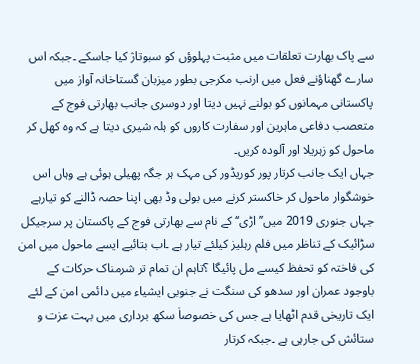سے پاک بھارت تعلقات میں مثبت پہلوؤں کو سبوتاژ کیا جاسکے ۔جبکہ اس سارے گھناؤنے فعل میں ارنب مکرجی بطور میزبان گستاخانہ آواز میں پاکستانی مہمانوں کو بولنے نہیں دیتا اور دوسری جانب بھارتی فوج کے متعصب دفاعی ماہرین اور سفارت کاروں کو ہلہ شیری دیتا ہے کہ وہ کھل کر ماحول کو زہریلا اور آلودہ کریں۔
جہاں ایک جانب کرتار پور کوریڈور کی مہک ہر جگہ پھیلی ہوئی ہے وہاں اس خوشگوار ماحول کر خاکستر کرنے میں بولی وڈ بھی اپنا حصہ ڈالنے کو تیارہے جہاں جنوری 2019 میں’’اڑی‘‘ کے نام سے بھارتی فوج کے پاکستان پر سرجیکل سڑائیک کے تناظر میں فلم رہلیز کیلئے تیار ہے ۔اب بتائیے ایسے ماحول میں امن کی فاختہ کو تحفظ کیسے مل پائیگا ؟تاہم ان تمام تر شرمناک حرکات کے باوجود عمران اور سدھو کی سنگت نے جنوبی ایشیاء میں دائمی امن کے لئے ایک تاریخی قدم اٹھایا ہے جس کی خصوصاٰ سکھ برداری میں بہت عزت و ستائش کی جارہی ہے ۔جبکہ کرتار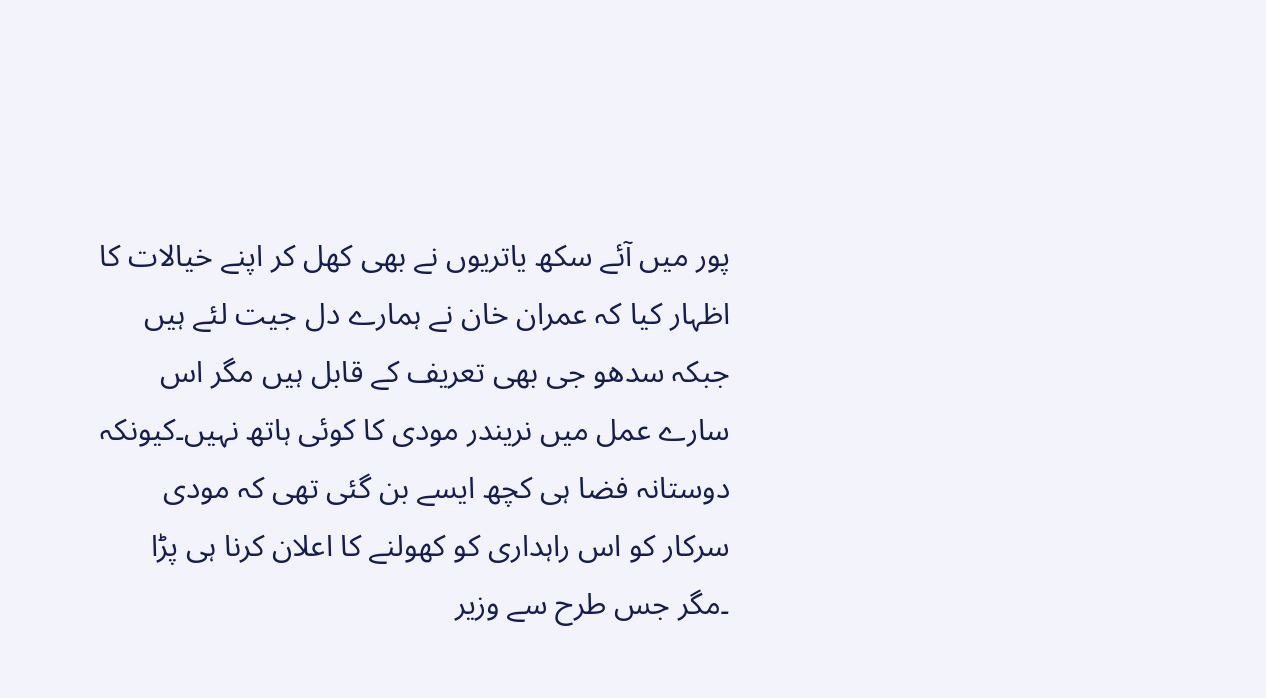پور میں آئے سکھ یاتریوں نے بھی کھل کر اپنے خیالات کا اظہار کیا کہ عمران خان نے ہمارے دل جیت لئے ہیں جبکہ سدھو جی بھی تعریف کے قابل ہیں مگر اس سارے عمل میں نریندر مودی کا کوئی ہاتھ نہیں۔کیونکہ دوستانہ فضا ہی کچھ ایسے بن گئی تھی کہ مودی سرکار کو اس راہداری کو کھولنے کا اعلان کرنا ہی پڑا ۔مگر جس طرح سے وزیر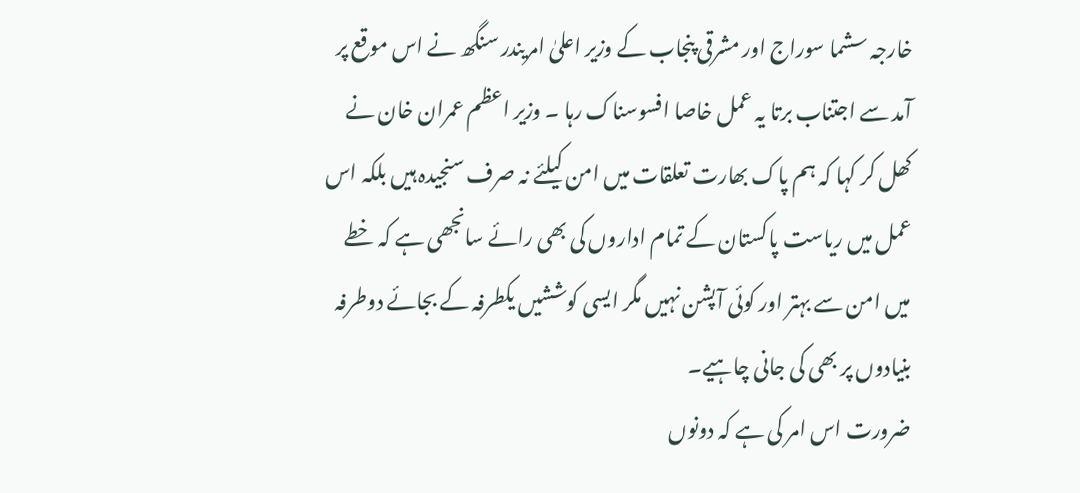خارجہ سشما سوراج اور مشرقی پنجاب کے وزیر اعلیٰ امریندر سنگھ نے اس موقع پر آمد سے اجتناب برتا یہ عمل خاصا افسوسناک رہا ۔ وزیر اعظم عمران خان نے کھل کر کہا کہ ہم پاک بھارت تعلقات میں امن کیلئے نہ صرف سنجیدہ ہیں بلکہ اس عمل میں ریاست پاکستان کے تمام اداروں کی بھی رائے سانجھی ہے کہ خطے میں امن سے بہتر اور کوئی آپشن نہیں مگر ایسی کوششیں یکطرفہ کے بجائے دوطرفہ بنیادوں پر بھی کی جانی چاہیے۔
ضرورت اس امر کی ہے کہ دونوں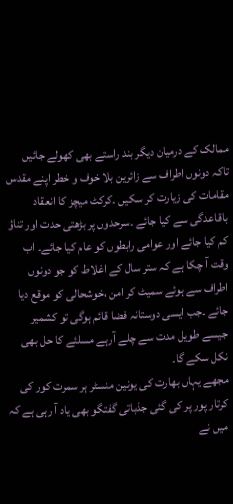ممالک کے درمیان دیگر بند راستے بھی کھولے جائیں تاکہ دونوں اطراف سے زائرین بلا خوف و خطر اپنے مقدس مقامات کی زیارت کر سکیں ۔کرکٹ میچز کا انعقاد باقاعدگی سے کیا جائے ۔سرحدوں پر بڑھتی حدت اور تناؤ کم کیا جائے اور عوامی رابطوں کو عام کیا جائے۔ اب وقت آ چکا ہے کہ ستر سال کے اغلاط کو جو دونوں اطراف سے ہوئے سمیٹ کر امن ،خوشحالی کو موقع دیا جائے ۔جب ایسی دوستانہ فضا قائم ہوگی تو کشمیر جیسے طویل مدت سے چلے آرہے مسلئے کا حل بھی نکل سکے گا۔
مجھے یہاں بھارت کی یونین منسٹر ہر سمرت کور کی کرتار پور پر کی گئی جذباتی گفتگو بھی یاد آ رہی ہے کہ میں نے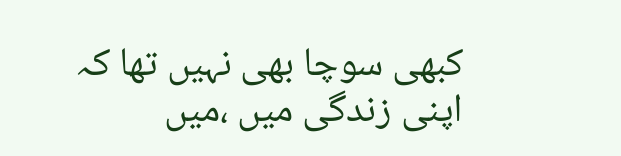کبھی سوچا بھی نہیں تھا کہ اپنی زندگی میں ،میں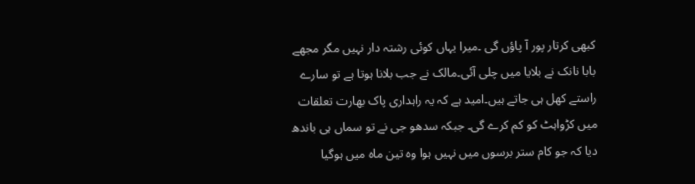کبھی کرتار پور آ پاؤں گی ۔میرا یہاں کوئی رشتہ دار نہیں مگر مجھے بابا نانک نے بلایا میں چلی آئی۔مالک نے جب بلانا ہوتا ہے تو سارے راستے کھل ہی جاتے ہیں۔امید ہے کہ یہ راہداری پاک بھارت تعلقات میں کڑواہٹ کو کم کرے گی۔ جبکہ سدھو جی نے تو سماں ہی باندھ دیا کہ جو کام ستر برسوں میں نہیں ہوا وہ تین ماہ میں ہوگیا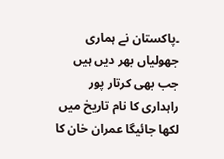۔پاکستان نے ہماری جھولیاں بھر دیں ہیں جب بھی کرتار پور راہداری کا نام تاریخ میں لکھا جائیگا عمران خان کا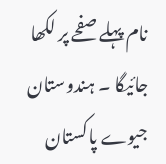نام پہلے صفحے پر لکھا جائیگا ۔ ہندوستان جیوے پاکستان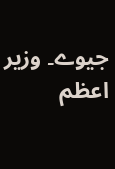جیوے۔ وزیر اعظم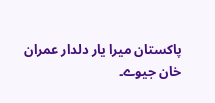پاکستان میرا یار دلدار عمران خان جیوے۔